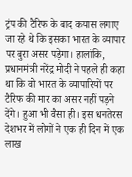ट्रंप की टैरिफ के बाद कयास लगाए जा रहे थे कि इसका भारत के व्यापार पर बुरा असर पड़ेगा। हालांकि, प्रधानमंत्री नरेंद्र मोदी ने पहले ही कहा था कि वो भारत के व्यापारियों पर टैरिफ की मार का असर नहीं पड़ने देंगे। हुआ भी वैसा ही। इस धनतेरस देशभर में लोगों ने एक ही दिन में एक लाख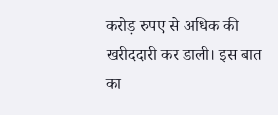करोड़ रुपए से अधिक की खरीददारी कर डाली। इस बात का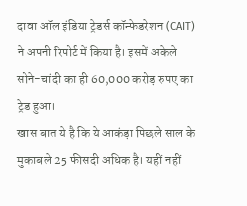दावा ऑल इंडिया ट्रेडर्स कॉन्फेडरेशन (CAIT) ने अपनी रिपोर्ट में किया है। इसमें अकेले सोने-चांदी का ही 60,000 करोड़ रुपए का ट्रेड हुआ।
खास बात ये है कि ये आकंड़ा पिछले साल के मुकाबले 25 फीसदी अधिक है। यहीं नहीं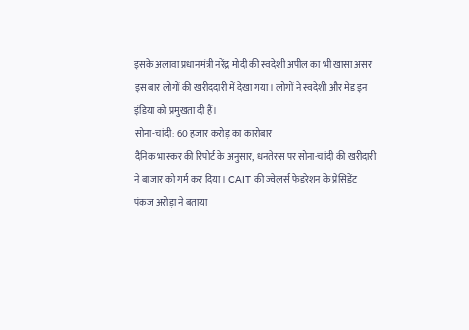इसके अलावा प्रधानमंत्री नरेंद्र मोदी की स्वदेशी अपील का भी खासा असर इस बार लोगों की खरीददारी में देखा गया। लोगों ने स्वदेशी और मेड इन इंडिया को प्रमुखता दी हैं।
सोना-चांदी: 60 हजार करोड़ का कारोबार
दैनिक भास्कर की रिपोर्ट के अनुसार, धनतेरस पर सोना-चांदी की खरीदारी ने बाजार को गर्म कर दिया। CAIT की ज्वेलर्स फेडरेशन के प्रेसिडेंट पंकज अरोड़ा ने बताया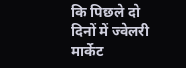कि पिछले दो दिनों में ज्वेलरी मार्केट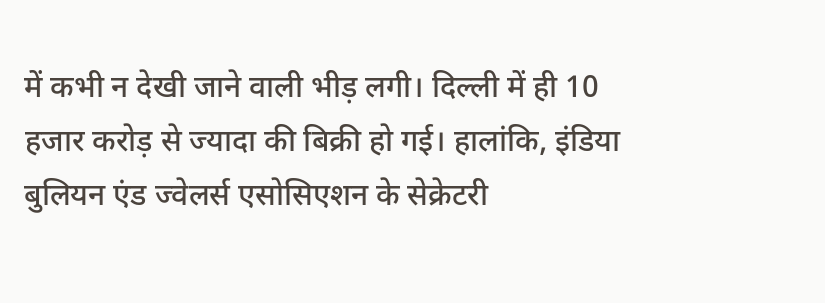में कभी न देखी जाने वाली भीड़ लगी। दिल्ली में ही 10 हजार करोड़ से ज्यादा की बिक्री हो गई। हालांकि, इंडिया बुलियन एंड ज्वेलर्स एसोसिएशन के सेक्रेटरी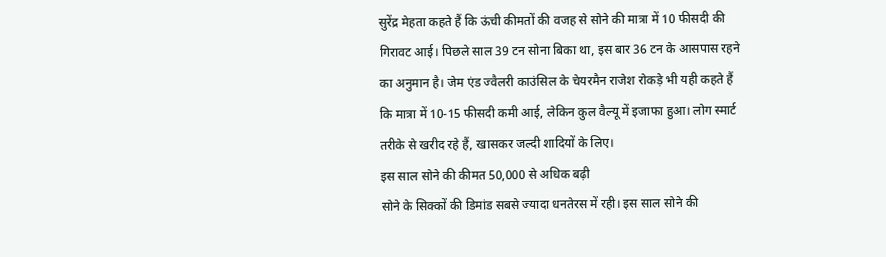सुरेंद्र मेहता कहते हैं कि ऊंची कीमतों की वजह से सोने की मात्रा में 10 फीसदी की गिरावट आई। पिछले साल 39 टन सोना बिका था, इस बार 36 टन के आसपास रहने का अनुमान है। जेम एंड ज्वैलरी काउंसिल के चेयरमैन राजेश रोकड़े भी यही कहते हैं कि मात्रा में 10-15 फीसदी कमी आई, लेकिन कुल वैल्यू में इजाफा हुआ। लोग स्मार्ट तरीके से खरीद रहे हैं, खासकर जल्दी शादियों के लिए।
इस साल सोने की कीमत 50,000 से अधिक बढ़ी
सोने के सिक्कों की डिमांड सबसे ज्यादा धनतेरस में रही। इस साल सोने की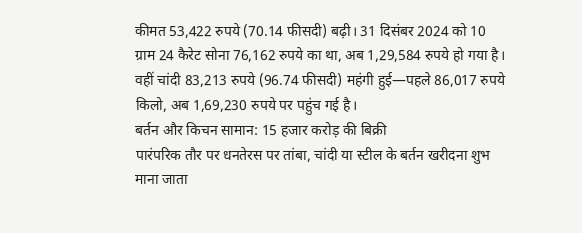कीमत 53,422 रुपये (70.14 फीसदी) बढ़ी। 31 दिसंबर 2024 को 10 ग्राम 24 कैरेट सोना 76,162 रुपये का था, अब 1,29,584 रुपये हो गया है। वहीं चांदी 83,213 रुपये (96.74 फीसदी) महंगी हुई—पहले 86,017 रुपये किलो, अब 1,69,230 रुपये पर पहुंच गई है।
बर्तन और किचन सामान: 15 हजार करोड़ की बिक्री
पारंपरिक तौर पर धनतेरस पर तांबा, चांदी या स्टील के बर्तन खरीदना शुभ माना जाता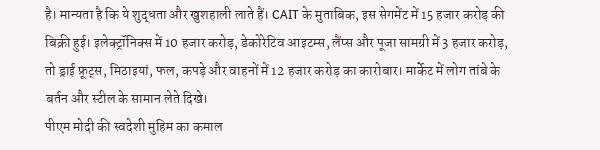है। मान्यता है कि ये शुद्धता और खुशहाली लाते हैं। CAIT के मुताबिक, इस सेगमेंट में 15 हजार करोड़ की बिक्री हुई। इलेक्ट्रॉनिक्स में 10 हजार करोड़, डेकोरेटिव आइटम्स, लैंप्स और पूजा सामग्री में 3 हजार करोड़, तो ड्राई फ्रूट्स, मिठाइयां, फल, कपड़े और वाहनों में 12 हजार करोड़ का कारोबार। मार्केट में लोग तांबे के बर्तन और स्टील के सामान लेते दिखे।
पीएम मोदी की स्वदेशी मुहिम का कमाल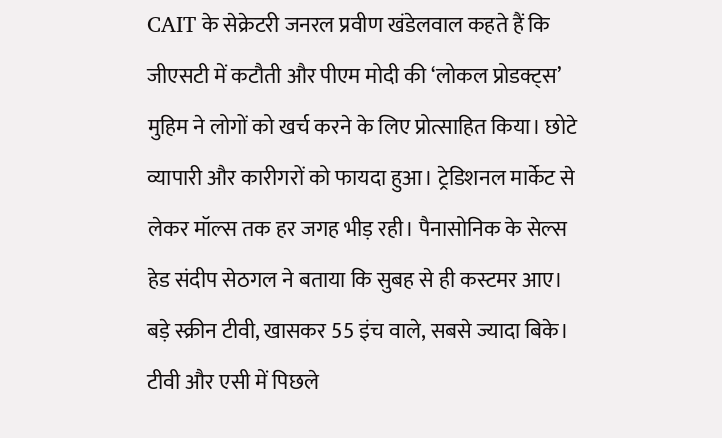CAIT के सेक्रेटरी जनरल प्रवीण खंडेलवाल कहते हैं कि जीएसटी में कटौती और पीएम मोदी की ‘लोकल प्रोडक्ट्स’ मुहिम ने लोगों को खर्च करने के लिए प्रोत्साहित किया। छोटे व्यापारी और कारीगरों को फायदा हुआ। ट्रेडिशनल मार्केट से लेकर मॉल्स तक हर जगह भीड़ रही। पैनासोनिक के सेल्स हेड संदीप सेठगल ने बताया कि सुबह से ही कस्टमर आए। बड़े स्क्रीन टीवी, खासकर 55 इंच वाले, सबसे ज्यादा बिके। टीवी और एसी में पिछले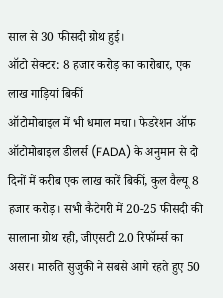साल से 30 फीसदी ग्रोथ हुई।
ऑटो सेक्टर: 8 हजार करोड़ का कारोबार, एक लाख गाड़ियां बिकीं
ऑटोमोबाइल में भी धमाल मचा। फेडरेशन ऑफ ऑटोमोबाइल डीलर्स (FADA) के अनुमान से दो दिनों में करीब एक लाख कारें बिकीं, कुल वैल्यू 8 हजार करोड़। सभी कैटेगरी में 20-25 फीसदी की सालाना ग्रोथ रही, जीएसटी 2.0 रिफॉर्म्स का असर। मारुति सुजुकी ने सबसे आगे रहते हुए 50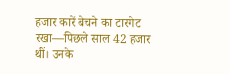हजार कारें बेचने का टारगेट रखा—पिछले साल 42 हजार थीं। उनके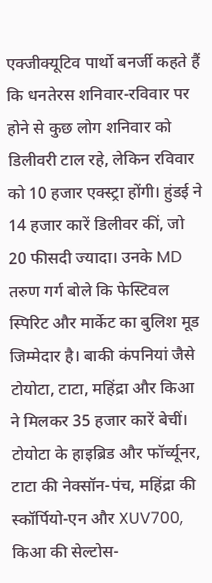एक्जीक्यूटिव पार्थो बनर्जी कहते हैं कि धनतेरस शनिवार-रविवार पर होने से कुछ लोग शनिवार को डिलीवरी टाल रहे, लेकिन रविवार को 10 हजार एक्स्ट्रा होंगी। हुंडई ने 14 हजार कारें डिलीवर कीं, जो 20 फीसदी ज्यादा। उनके MD तरुण गर्ग बोले कि फेस्टिवल स्पिरिट और मार्केट का बुलिश मूड जिम्मेदार है। बाकी कंपनियां जैसे टोयोटा, टाटा, महिंद्रा और किआ ने मिलकर 35 हजार कारें बेचीं। टोयोटा के हाइब्रिड और फॉर्च्यूनर, टाटा की नेक्सॉन-पंच, महिंद्रा की स्कॉर्पियो-एन और XUV700, किआ की सेल्टोस-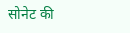सोनेट की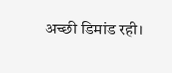अच्छी डिमांड रही।